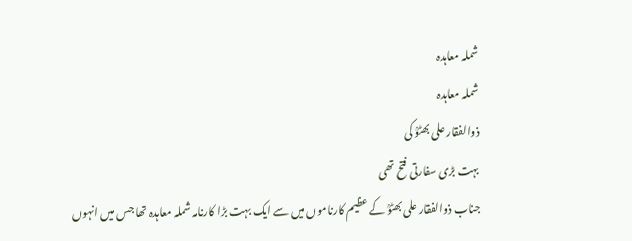شملہ معاہدہ
شملہ معاہدہ
ذوالفقار علی بھٹوؒ کی
بہت بڑی سفارتی فتح تھی
جناب ذوالفقار علی بھٹوؒ کے عظیم کارناموں میں سے ایک بہت بڑا کارنامہ شملہ معاہدہ تھا جس میں انہوں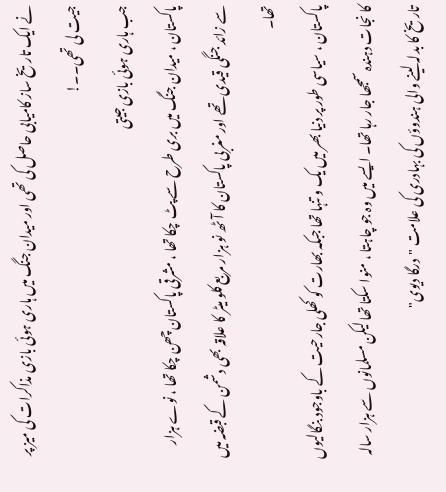نے ایک تاریخ ساز کامیابی حاصل کی تھی اور میدان جنگ میں ہاری ہوئی بازی مذاکرات کی میز پر جیت لی تھی۔۔!
جب ہاری ہوئی بازی جیتی
پاکستان ، میدان جنگ میں بری طرح سے پٹ چکا تھا ، مشرقی پاکستان چھن چکا تھا ، نوے ہزار سے زائد جنگی قیدی تھے اور مغربی پاکستان کا آٹھ نو ہزار مربع کلو میٹر کا علاقہ بھی دشمن کے قبضہ میں تھا۔
پاکستان ، سیاسی طور پر دنیا بھر میں یک و تنہا تھا جبکہ بھارت کو کھلی جارحیت کے باوجود بنگالیوں کا نجات دہندہ سمجھا جار رہا تھا۔ ایسے میں وہ جو چاہتا ، منوا سکتا تھا لیکن مسلمانوں سے ہزار سالہ تاریخ کا بدلہ لینے والی ہندوؤں کی بہادری کی علامت "درگا دیوی"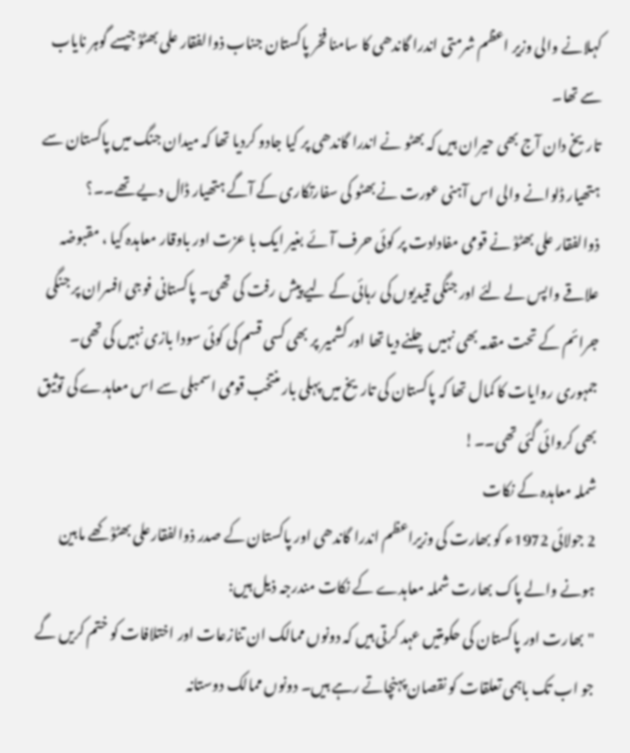کہلانے والی وزیر اعظم شرمتی اندرا گاندھی کا سامنا فخر پاکستان جناب ذوالفقار علی بھٹوؒ جیسے گوہر نایاب سے تھا۔
تاریخ دان آج بھی حیران ہیں کہ بھٹو نے اندرا گاندھی پر کیا جادو کردیا تھا کہ میدان جنگ میں پاکستان سے ہتھیار ڈلوانے والی اس آہنی عورت نے بھٹو کی سفارتکاری کے آگے ہتھیار ڈال دیے تھے۔۔؟
ذوالفقار علی بھٹوؒ نے قومی مفادادت پر کوئی حرف آئے بغیر ایک با عزت اور باوقار معاہدہ کیا ، مقبوضہ علاقے واپس لے لئے اور جنگی قیدیوں کی رہائی کے لیے پیش رفت کی تھی۔ پاکستانی فوجی افسران پر جنگی جرائم کے تحت مقدمہ بھی نہیں چلنے دیا تھا اور کشمیر پر بھی کسی قسم کی کوئی سودا بازی نہیں کی تھی۔ جمہوری روایات کا کمال تھا کہ پاکستان کی تاریخ میں پہلی بار منتخب قومی اسمبلی سے اس معاہدے کی توثیق بھی کروائی گئی تھی۔۔!
شملہ معاہدہ کے نکات
2 جولائی 1972ء کو بھارت کی وزیراعظم اندرا گاندھی اور پاکستان کے صدر ذوالفقارعلی بھٹوؒ کھے مابین ہونے والے پاک بھارت شملہ معاہدے کے نکات مندرجہ ذیل ہیں:
"بھارت اور پاکستان کی حکومتیں عہد کرتی ہیں کہ دونوں ممالک ان تنازعات اور اختلافات کو ختم کریں گے جو اب تک باہمی تعلقات کو نقصان پہنچاتے رہے ہیں۔ دونوں ممالک دوستانہ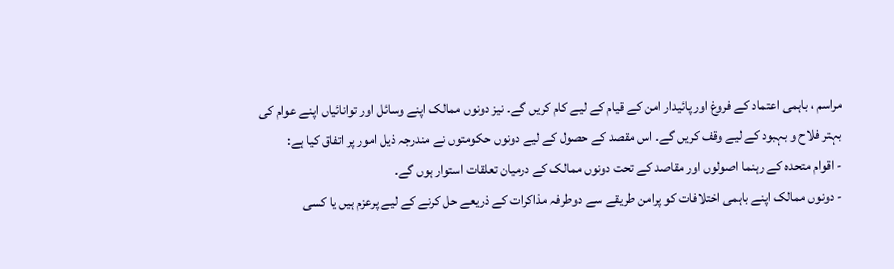مراسم ، باہمی اعتماد کے فروغ اور پائیدار امن کے قیام کے لیے کام کریں گے۔ نیز دونوں ممالک اپنے وسائل اور توانائیاں اپنے عوام کی بہتر فلاح و بہبود کے لیے وقف کریں گے۔ اس مقصد کے حصول کے لیے دونوں حکومتوں نے مندرجہ ذیل امور پر اتفاق کیا ہے:
- اقوام متحدہ کے رہنما اصولوں اور مقاصد کے تحت دونوں ممالک کے درمیان تعلقات استوار ہوں گے۔
- دونوں ممالک اپنے باہمی اختلافات کو پرامن طریقے سے دوطرفہ مذاکرات کے ذریعے حل کرنے کے لیے پرعزم ہیں یا کسی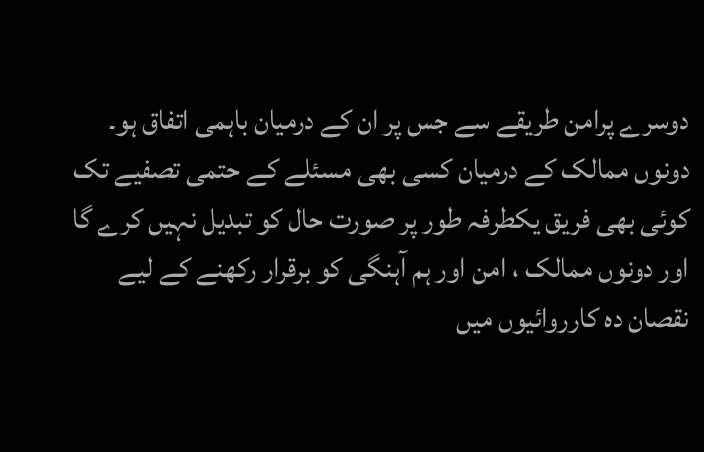دوسرے پرامن طریقے سے جس پر ان کے درمیان باہمی اتفاق ہو۔ دونوں ممالک کے درمیان کسی بھی مسئلے کے حتمی تصفیے تک کوئی بھی فریق یکطرفہ طور پر صورت حال کو تبدیل نہیں کرے گا اور دونوں ممالک ، امن اور ہم آہنگی کو برقرار رکھنے کے لیے نقصان دہ کارروائیوں میں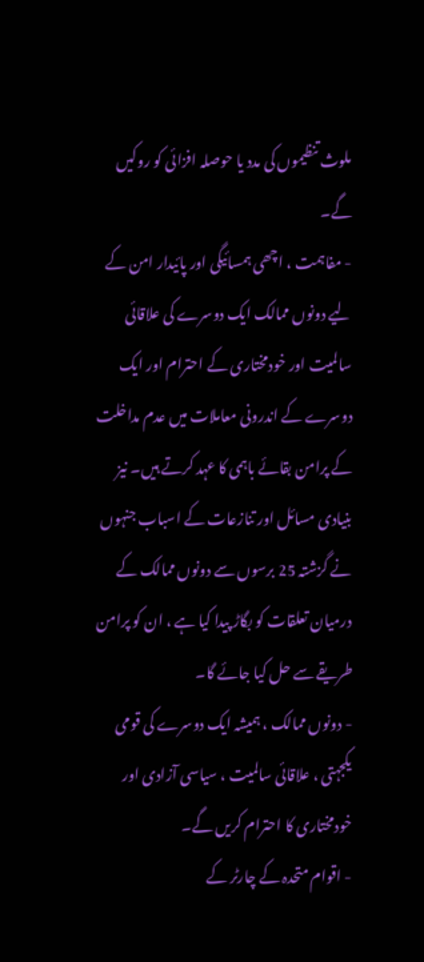ملوث تنظیموں کی مدد یا حوصلہ افزائی کو روکیں گے۔
- مفاہمت ، اچھی ہمسائیگی اور پائیدار امن کے لیے دونوں ممالک ایک دوسرے کی علاقائی سالمیت اور خودمختاری کے احترام اور ایک دوسرے کے اندرونی معاملات میں عدم مداخلت کے پرامن بقائے باہمی کا عہد کرتے ہیں۔ نیز بنیادی مسائل اور تنازعات کے اسباب جنہوں نے گزشتہ 25 برسوں سے دونوں ممالک کے درمیان تعلقات کو بگاڑ پیدا کیا ہے ، ان کو پرامن طریقے سے حل کیا جائے گا۔
- دونوں ممالک ، ہمیشہ ایک دوسرے کی قومی یکجہتی ، علاقائی سالمیت ، سیاسی آزادی اور خودمختاری کا احترام کریں گے۔
- اقوام متحدہ کے چارٹر کے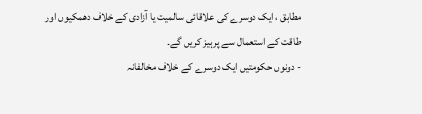مطابق ، ایک دوسرے کی علاقائی سالمیت یا آزادی کے خلاف دھمکیوں اور طاقت کے استعمال سے پرہیز کریں گے۔
- دونوں حکومتیں ایک دوسرے کے خلاف مخالفانہ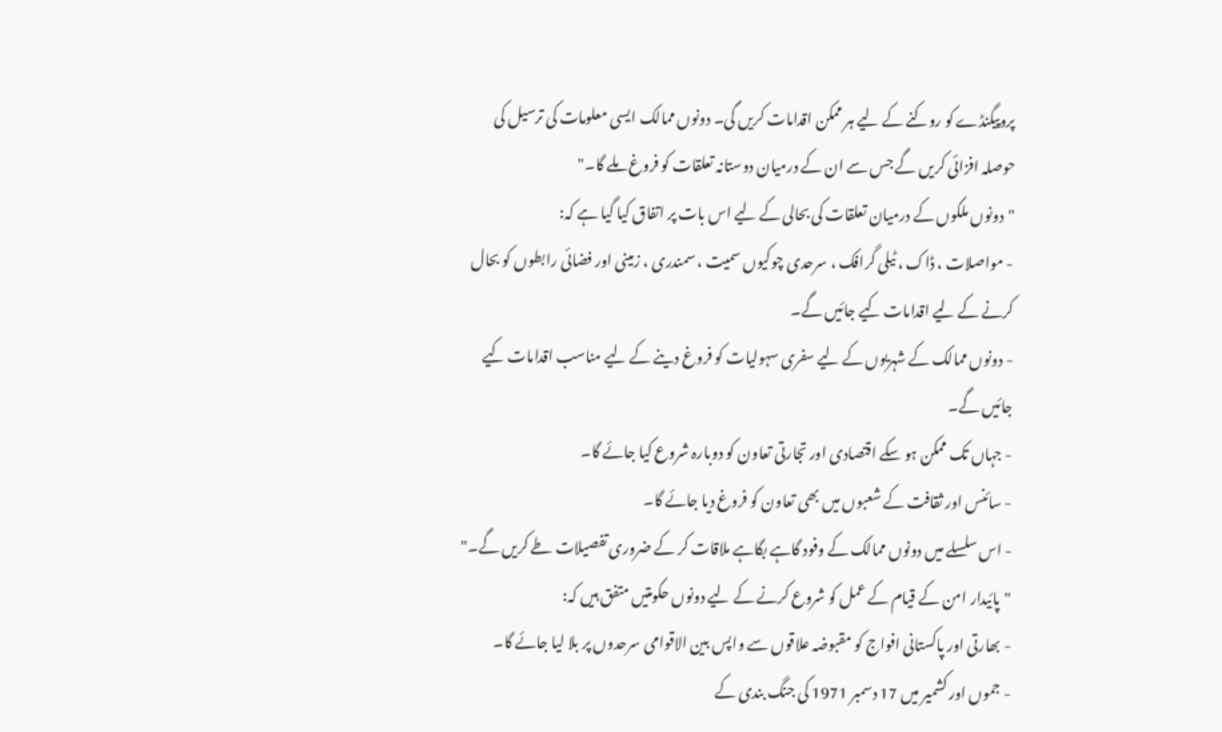پروپیگنڈے کو روکنے کے لیے ہر ممکن اقدامات کریں گی۔ دونوں ممالک ایسی معلومات کی ترسیل کی حوصلہ افزائی کریں گے جس سے ان کے درمیان دوستانہ تعلقات کو فروغ ملے گا۔"
"دونوں ملکوں کے درمیان تعلقات کی بحالی کے لیے اس بات پر اتفاق کیا گیا ہے کہ:
- مواصلات ، ڈاک ، ٹیلی گرافک ، سرحدی چوکیوں سمیت ، سمندری ، زمینی اور فضائی رابطوں کو بحال کرنے کے لیے اقدامات کیے جائیں گے۔
- دونوں ممالک کے شہریوں کے لیے سفری سہولیات کو فروغ دینے کے لیے مناسب اقدامات کیے جائیں گے۔
- جہاں تک ممکن ہو سکے اقتصادی اور تجارتی تعاون کو دوبارہ شروع کیا جائے گا۔
- سائنس اور ثقافت کے شعبوں میں بھی تعاون کو فروغ دیا جائے گا۔
- اس سلسلے میں دونوں ممالک کے وفود گاہے بگاہے ملاقات کر کے ضروری تفصیلات طے کریں گے۔"
"پائیدار امن کے قیام کے عمل کو شروع کرنے کے لیے دونوں حکومتیں متفق ہیں کہ:
- بھارتی اور پاکستانی افواج کو مقبوضہ علاقوں سے واپس بین الاقوامی سرحدوں پر بلا لیا جائے گا۔
- جموں اور کشمیر میں 17 دسمبر 1971 کی جنگ بندی کے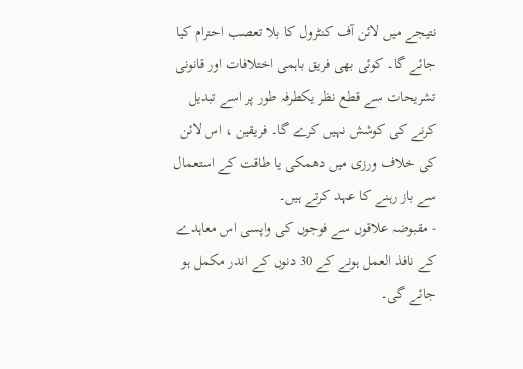نتیجے میں لائن آف کنٹرول کا بلا تعصب احترام کیا جائے گا۔ کوئی بھی فریق باہمی اختلافات اور قانونی تشریحات سے قطع نظر یکطرفہ طور پر اسے تبدیل کرنے کی کوشش نہیں کرے گا۔ فریقین ، اس لائن کی خلاف ورزی میں دھمکی یا طاقت کے استعمال سے باز رہنے کا عہد کرتے ہیں۔
- مقبوضہ علاقوں سے فوجوں کی واپسی اس معاہدے کے نافذ العمل ہونے کے 30 دنوں کے اندر مکمل ہو جائے گی۔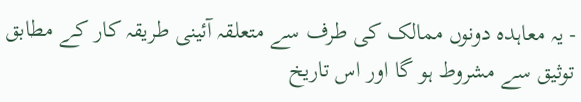- یہ معاہدہ دونوں ممالک کی طرف سے متعلقہ آئینی طریقہ کار کے مطابق توثیق سے مشروط ہو گا اور اس تاریخ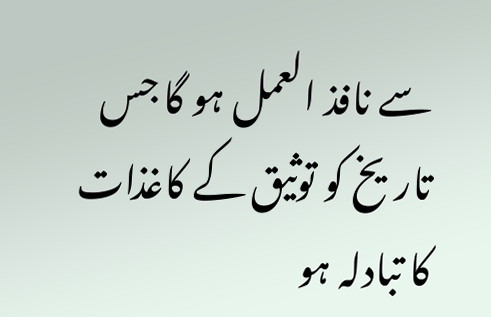سے نافذ العمل ہو گا جس تاریخ کو توثیق کے کاغذات کا تبادلہ ہو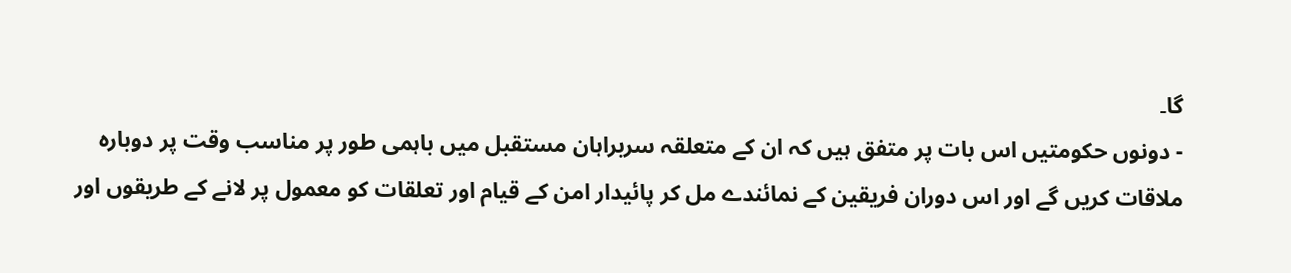گا۔
- دونوں حکومتیں اس بات پر متفق ہیں کہ ان کے متعلقہ سربراہان مستقبل میں باہمی طور پر مناسب وقت پر دوبارہ ملاقات کریں گے اور اس دوران فریقین کے نمائندے مل کر پائیدار امن کے قیام اور تعلقات کو معمول پر لانے کے طریقوں اور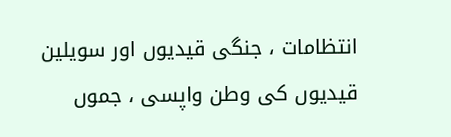انتظامات ، جنگی قیدیوں اور سویلین قیدیوں کی وطن واپسی ، جموں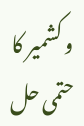و کشمیر کا حتمی حل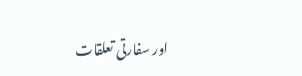اور سفارتی تعلقات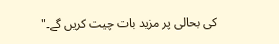کی بحالی پر مزید بات چیت کریں گے۔"